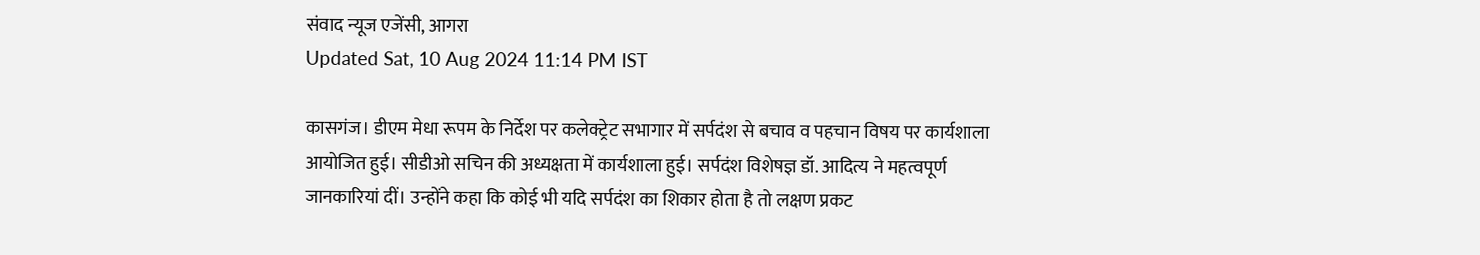संवाद न्यूज एजेंसी, आगरा
Updated Sat, 10 Aug 2024 11:14 PM IST

कासगंज। डीएम मेधा रूपम के निर्देश पर कलेक्ट्रेट सभागार में सर्पदंश से बचाव व पहचान विषय पर कार्यशाला आयोजित हुई। सीडीओ सचिन की अध्यक्षता में कार्यशाला हुई। सर्पदंश विशेषज्ञ डॉ. आदित्य ने महत्वपूर्ण जानकारियां दीं। उन्होंने कहा कि कोई भी यदि सर्पदंश का शिकार होता है तो लक्षण प्रकट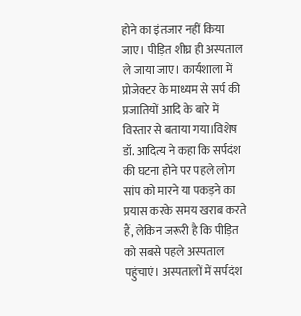होने का इंतजार नहीं किया जाए। पीड़ित शीघ्र ही अस्पताल ले जाया जाए। कार्यशाला में प्रोजेक्टर के माध्यम से सर्प की प्रजातियों आदि के बारे में विस्तार से बताया गया।विशेष डॉ. आदित्य ने कहा कि सर्पदंश की घटना होने पर पहले लोग सांप को मारने या पकड़ने का प्रयास करके समय खराब करते हैं, लेकिन जरूरी है कि पीड़ित को सबसे पहले अस्पताल पहुंचाएं। अस्पतालों में सर्पदंश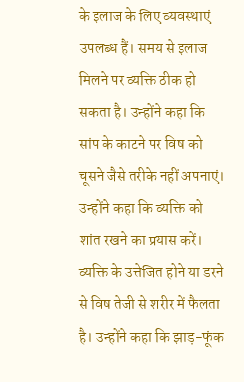के इलाज के लिए व्यवस्थाएं उपलब्ध हैं। समय से इलाज मिलने पर व्यक्ति ठीक हो सकता है। उन्होंने कहा कि सांप के काटने पर विष को चूसने जैसे तरीके नहीं अपनाएं। उन्होंने कहा कि व्यक्ति को शांत रखने का प्रयास करें। व्यक्ति के उत्तेजित होने या डरने से विष तेजी से शरीर में फैलता है। उन्होंने कहा कि झाड़-फूंक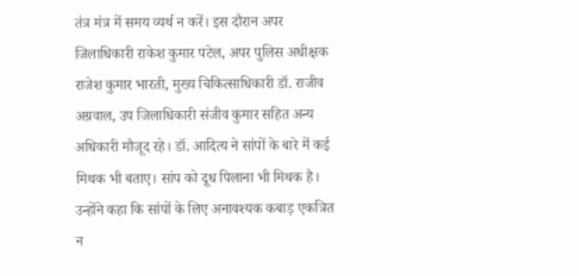तंत्र मंत्र में समय व्यर्थ न करें। इस दौरान अपर जिलाधिकारी राकेश कुमार पटेल, अपर पुलिस अधीक्षक राजेश कुमार भारती, मुख्य चिकित्साधिकारी डॉ. राजीव अग्रवाल, उप जिलाधिकारी संजीव कुमार सहित अन्य अधिकारी मौजूद रहे। डॉ. आदित्य ने सांपों के बारे में कई मिथक भी बताए। सांप को दूध पिलाना भी मिथक है। उन्होंने कहा कि सांपों के लिए अनावश्यक कबाड़ एकत्रित न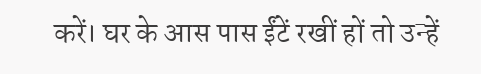करें। घर के आस पास ईंटें रखीं हों तो उन्हें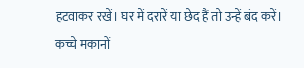हटवाकर रखें। घर में दरारें या छेद हैं तो उन्हें बंद करें। कच्चे मकानों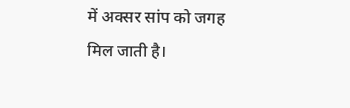में अक्सर सांप को जगह मिल जाती है।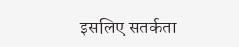इसलिए सतर्कता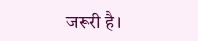जरूरी है।